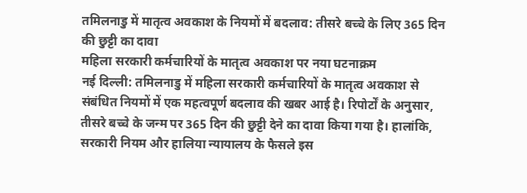तमिलनाडु में मातृत्व अवकाश के नियमों में बदलाव: तीसरे बच्चे के लिए 365 दिन की छुट्टी का दावा
महिला सरकारी कर्मचारियों के मातृत्व अवकाश पर नया घटनाक्रम
नई दिल्ली: तमिलनाडु में महिला सरकारी कर्मचारियों के मातृत्व अवकाश से संबंधित नियमों में एक महत्वपूर्ण बदलाव की खबर आई है। रिपोर्टों के अनुसार, तीसरे बच्चे के जन्म पर 365 दिन की छुट्टी देने का दावा किया गया है। हालांकि, सरकारी नियम और हालिया न्यायालय के फैसले इस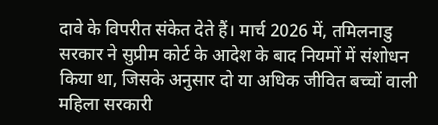दावे के विपरीत संकेत देते हैं। मार्च 2026 में, तमिलनाडु सरकार ने सुप्रीम कोर्ट के आदेश के बाद नियमों में संशोधन किया था, जिसके अनुसार दो या अधिक जीवित बच्चों वाली महिला सरकारी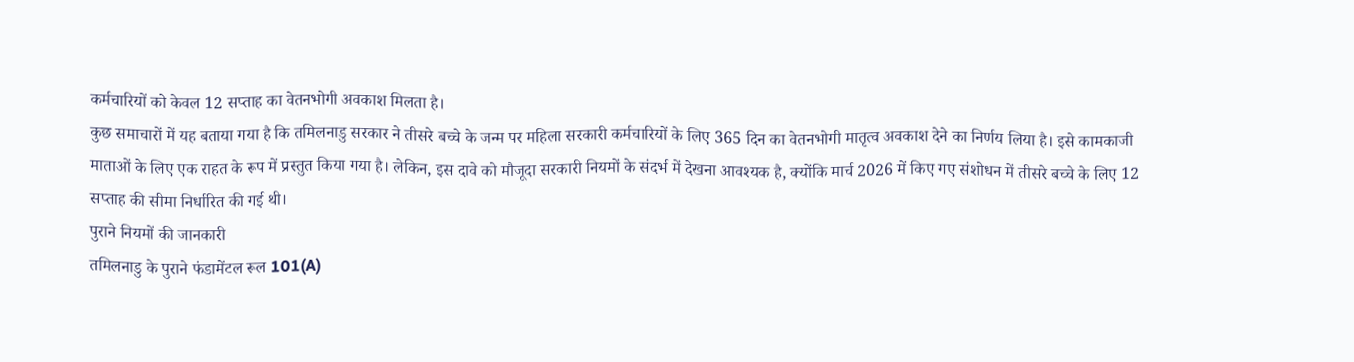कर्मचारियों को केवल 12 सप्ताह का वेतनभोगी अवकाश मिलता है।
कुछ समाचारों में यह बताया गया है कि तमिलनाडु सरकार ने तीसरे बच्चे के जन्म पर महिला सरकारी कर्मचारियों के लिए 365 दिन का वेतनभोगी मातृत्व अवकाश देने का निर्णय लिया है। इसे कामकाजी माताओं के लिए एक राहत के रूप में प्रस्तुत किया गया है। लेकिन, इस दावे को मौजूदा सरकारी नियमों के संदर्भ में देखना आवश्यक है, क्योंकि मार्च 2026 में किए गए संशोधन में तीसरे बच्चे के लिए 12 सप्ताह की सीमा निर्धारित की गई थी।
पुराने नियमों की जानकारी
तमिलनाडु के पुराने फंडामेंटल रूल 101(A)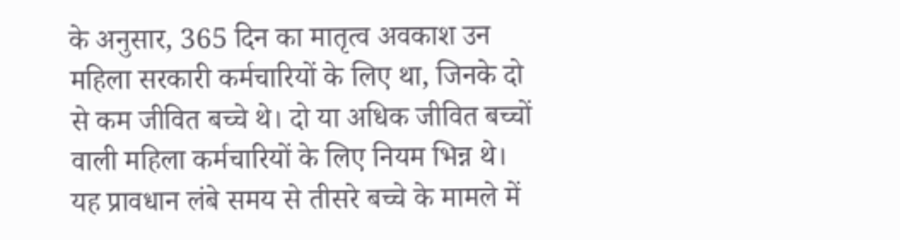के अनुसार, 365 दिन का मातृत्व अवकाश उन महिला सरकारी कर्मचारियों के लिए था, जिनके दो से कम जीवित बच्चे थे। दो या अधिक जीवित बच्चों वाली महिला कर्मचारियों के लिए नियम भिन्न थे। यह प्रावधान लंबे समय से तीसरे बच्चे के मामले में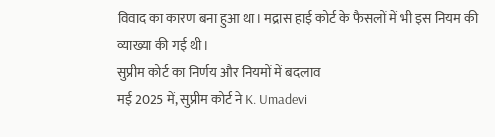विवाद का कारण बना हुआ था। मद्रास हाई कोर्ट के फैसलों में भी इस नियम की व्याख्या की गई थी।
सुप्रीम कोर्ट का निर्णय और नियमों में बदलाव
मई 2025 में, सुप्रीम कोर्ट ने K. Umadevi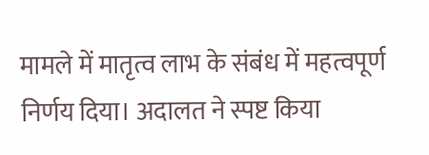मामले में मातृत्व लाभ के संबंध में महत्वपूर्ण निर्णय दिया। अदालत ने स्पष्ट किया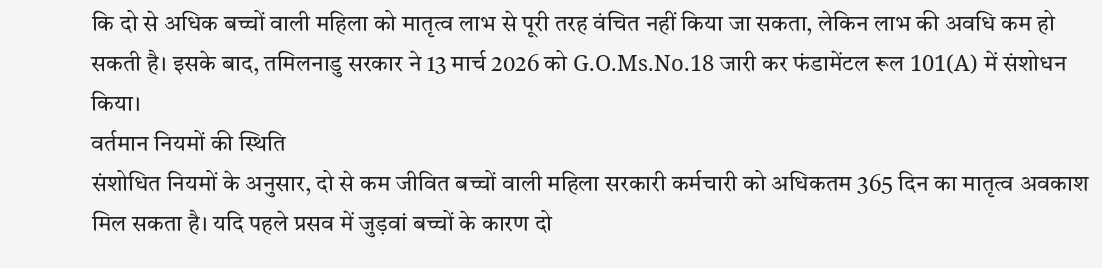कि दो से अधिक बच्चों वाली महिला को मातृत्व लाभ से पूरी तरह वंचित नहीं किया जा सकता, लेकिन लाभ की अवधि कम हो सकती है। इसके बाद, तमिलनाडु सरकार ने 13 मार्च 2026 को G.O.Ms.No.18 जारी कर फंडामेंटल रूल 101(A) में संशोधन किया।
वर्तमान नियमों की स्थिति
संशोधित नियमों के अनुसार, दो से कम जीवित बच्चों वाली महिला सरकारी कर्मचारी को अधिकतम 365 दिन का मातृत्व अवकाश मिल सकता है। यदि पहले प्रसव में जुड़वां बच्चों के कारण दो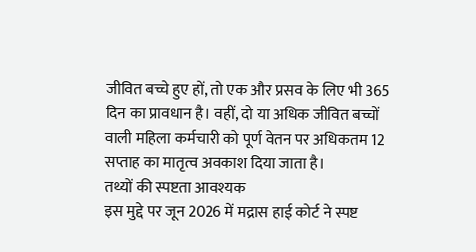जीवित बच्चे हुए हों, तो एक और प्रसव के लिए भी 365 दिन का प्रावधान है। वहीं, दो या अधिक जीवित बच्चों वाली महिला कर्मचारी को पूर्ण वेतन पर अधिकतम 12 सप्ताह का मातृत्व अवकाश दिया जाता है।
तथ्यों की स्पष्टता आवश्यक
इस मुद्दे पर जून 2026 में मद्रास हाई कोर्ट ने स्पष्ट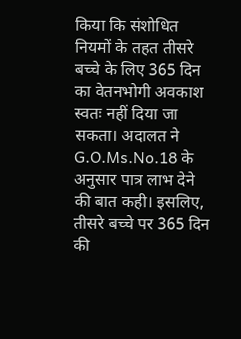किया कि संशोधित नियमों के तहत तीसरे बच्चे के लिए 365 दिन का वेतनभोगी अवकाश स्वतः नहीं दिया जा सकता। अदालत ने G.O.Ms.No.18 के अनुसार पात्र लाभ देने की बात कही। इसलिए, तीसरे बच्चे पर 365 दिन की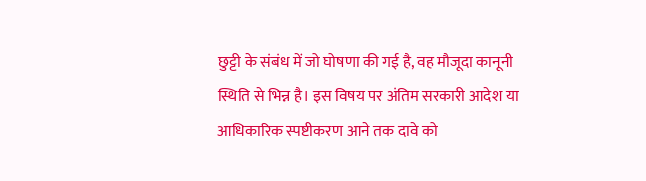छुट्टी के संबंध में जो घोषणा की गई है, वह मौजूदा कानूनी स्थिति से भिन्न है। इस विषय पर अंतिम सरकारी आदेश या आधिकारिक स्पष्टीकरण आने तक दावे को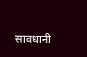सावधानी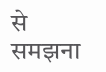से समझना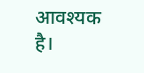आवश्यक है।